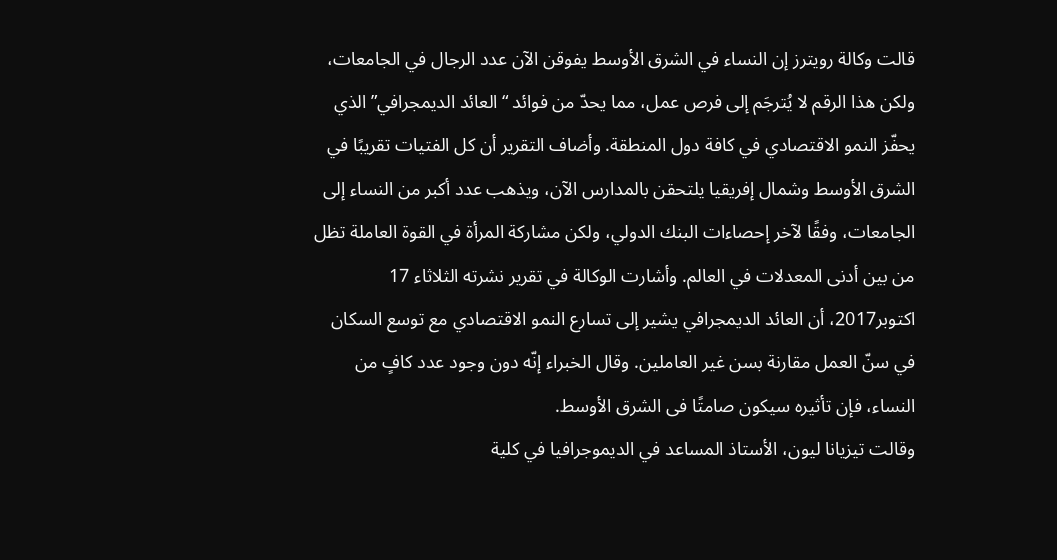قالت وكالة رويترز إن النساء في الشرق الأوسط يفوقن الآن عدد الرجال في الجامعات، ولكن هذا الرقم لا يُترجَم إلى فرص عمل، مما يحدّ من فوائد “العائد الديمجرافي” الذي يحفّز النمو الاقتصادي في كافة دول المنطقة. وأضاف التقرير أن كل الفتيات تقريبًا في الشرق الأوسط وشمال إفريقيا يلتحقن بالمدارس الآن، ويذهب عدد أكبر من النساء إلى الجامعات، وفقًا لآخر إحصاءات البنك الدولي، ولكن مشاركة المرأة في القوة العاملة تظل من بين أدنى المعدلات في العالم. وأشارت الوكالة في تقرير نشرته الثلاثاء 17 اكتوبر2017، أن العائد الديمجرافي يشير إلى تسارع النمو الاقتصادي مع توسع السكان في سنّ العمل مقارنة بسن غير العاملين. وقال الخبراء إنّه دون وجود عدد كافٍ من النساء، فإن تأثيره سيكون صامتًا فى الشرق الأوسط.
وقالت تيزيانا ليون، الأستاذ المساعد في الديموجرافيا في كلية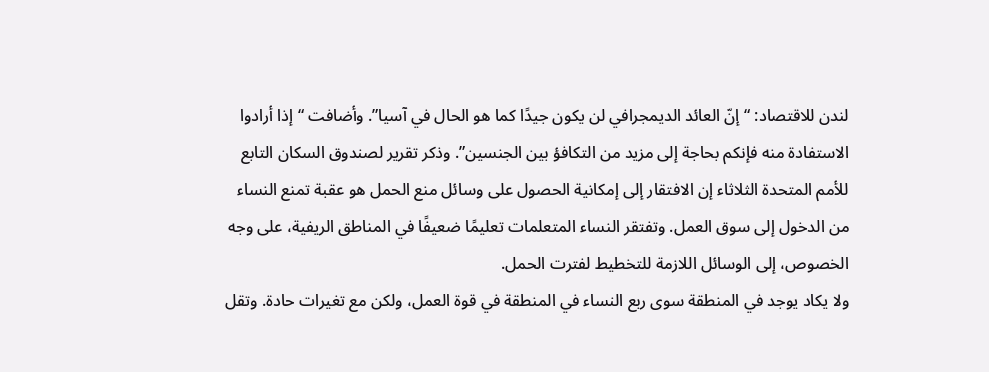لندن للاقتصاد: “إنّ العائد الديمجرافي لن يكون جيدًا كما هو الحال في آسيا”. وأضافت “إذا أرادوا الاستفادة منه فإنكم بحاجة إلى مزيد من التكافؤ بين الجنسين”. وذكر تقرير لصندوق السكان التابع للأمم المتحدة الثلاثاء إن الافتقار إلى إمكانية الحصول على وسائل منع الحمل هو عقبة تمنع النساء من الدخول إلى سوق العمل. وتفتقر النساء المتعلمات تعليمًا ضعيفًا في المناطق الريفية، على وجه الخصوص، إلى الوسائل اللازمة للتخطيط لفترت الحمل.
ولا يكاد يوجد في المنطقة سوى ربع النساء في المنطقة في قوة العمل، ولكن مع تغيرات حادة. وتقل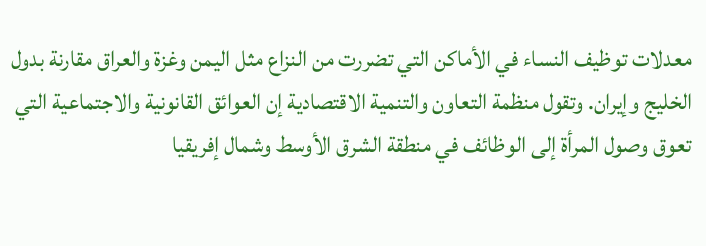معدلات توظيف النساء في الأماكن التي تضررت من النزاع مثل اليمن وغزة والعراق مقارنة بدول الخليج وإيران. وتقول منظمة التعاون والتنمية الاقتصادية إن العوائق القانونية والاجتماعية التي تعوق وصول المرأة إلى الوظائف في منطقة الشرق الأوسط وشمال إفريقيا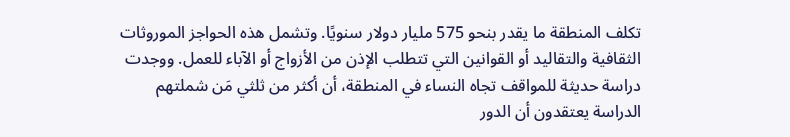تكلف المنطقة ما يقدر بنحو 575 مليار دولار سنويًا. وتشمل هذه الحواجز الموروثات الثقافية والتقاليد أو القوانين التي تتطلب الإذن من الأزواج أو الآباء للعمل. ووجدت دراسة حديثة للمواقف تجاه النساء في المنطقة، أن أكثر من ثلثي مَن شملتهم الدراسة يعتقدون أن الدور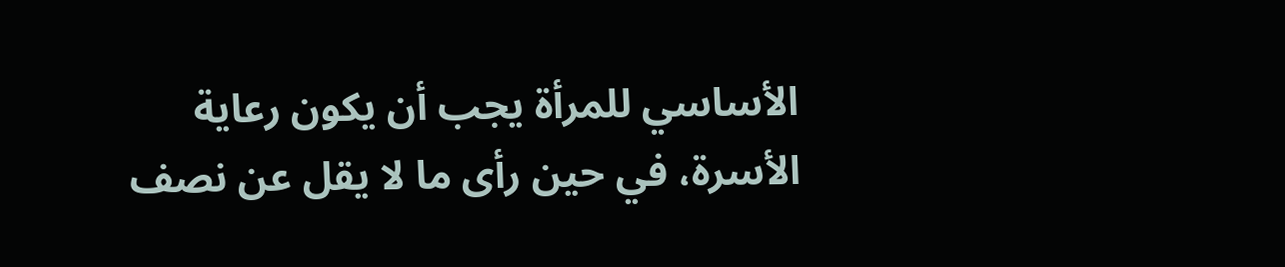الأساسي للمرأة يجب أن يكون رعاية الأسرة، في حين رأى ما لا يقل عن نصف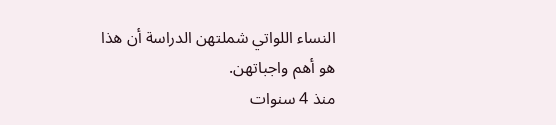النساء اللواتي شملتهن الدراسة أن هذا هو أهم واجباتهن.
منذ 4 سنوات